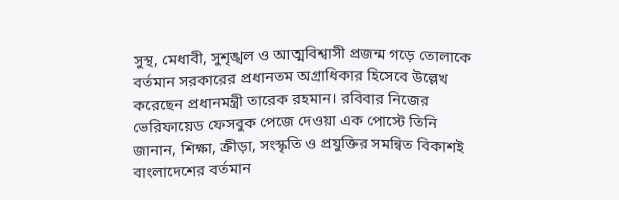সুস্থ, মেধাবী, সুশৃঙ্খল ও আত্মবিশ্বাসী প্রজন্ম গড়ে তোলাকে বর্তমান সরকারের প্রধানতম অগ্রাধিকার হিসেবে উল্লেখ করেছেন প্রধানমন্ত্রী তারেক রহমান। রবিবার নিজের ভেরিফায়েড ফেসবুক পেজে দেওয়া এক পোস্টে তিনি জানান, শিক্ষা, ক্রীড়া, সংস্কৃতি ও প্রযুক্তির সমন্বিত বিকাশই বাংলাদেশের বর্তমান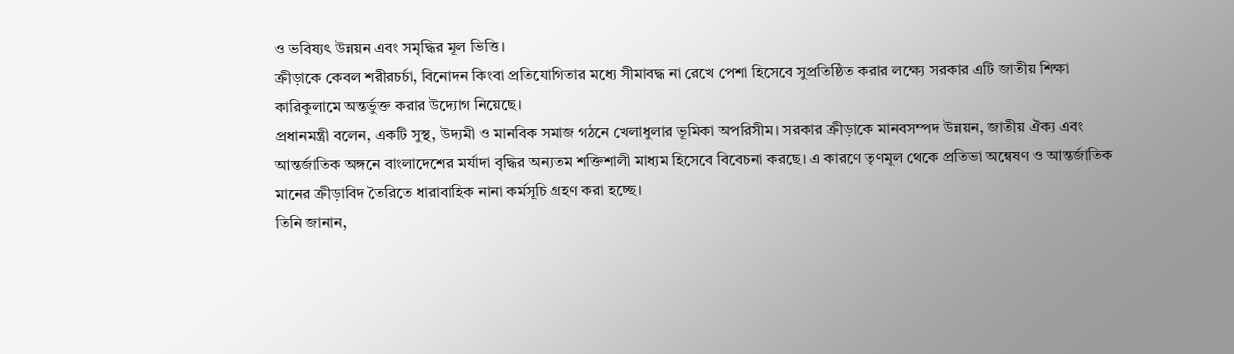ও ভবিষ্যৎ উন্নয়ন এবং সমৃদ্ধির মূল ভিত্তি।
ক্রীড়াকে কেবল শরীরচর্চা, বিনোদন কিংবা প্রতিযোগিতার মধ্যে সীমাবদ্ধ না রেখে পেশা হিসেবে সুপ্রতিষ্ঠিত করার লক্ষ্যে সরকার এটি জাতীয় শিক্ষা কারিকুলামে অন্তর্ভুক্ত করার উদ্যোগ নিয়েছে।
প্রধানমন্ত্রী বলেন, একটি সুস্থ, উদ্যমী ও মানবিক সমাজ গঠনে খেলাধুলার ভূমিকা অপরিসীম। সরকার ক্রীড়াকে মানবসম্পদ উন্নয়ন, জাতীয় ঐক্য এবং আন্তর্জাতিক অঙ্গনে বাংলাদেশের মর্যাদা বৃদ্ধির অন্যতম শক্তিশালী মাধ্যম হিসেবে বিবেচনা করছে। এ কারণে তৃণমূল থেকে প্রতিভা অন্বেষণ ও আন্তর্জাতিক মানের ক্রীড়াবিদ তৈরিতে ধারাবাহিক নানা কর্মসূচি গ্রহণ করা হচ্ছে।
তিনি জানান,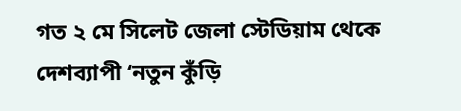গত ২ মে সিলেট জেলা স্টেডিয়াম থেকে দেশব্যাপী ‘নতুন কুঁড়ি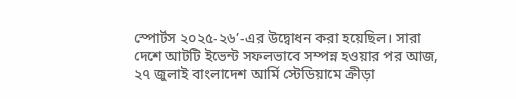স্পোর্টস ২০২৫-২৬’-এর উদ্বোধন করা হয়েছিল। সারা দেশে আটটি ইভেন্ট সফলভাবে সম্পন্ন হওয়ার পর আজ, ২৭ জুলাই বাংলাদেশ আর্মি স্টেডিয়ামে ক্রীড়া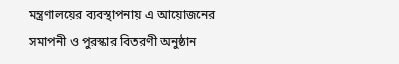মন্ত্রণালয়ের ব্যবস্থাপনায় এ আয়োজনের সমাপনী ও পুরস্কার বিতরণী অনুষ্ঠান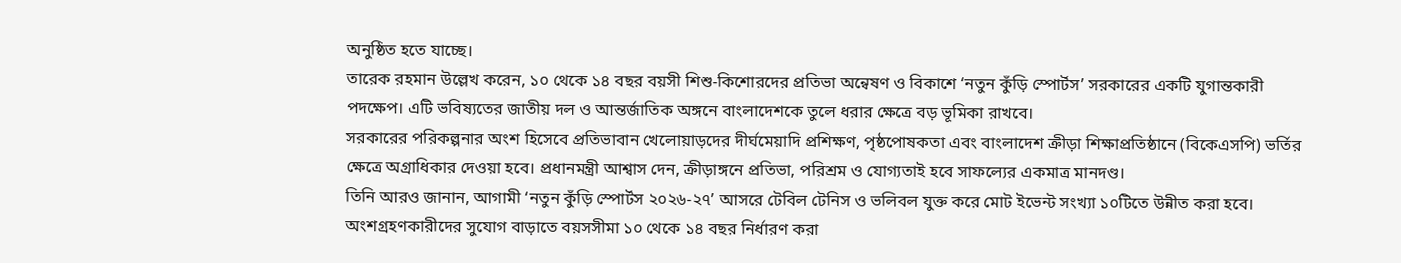অনুষ্ঠিত হতে যাচ্ছে।
তারেক রহমান উল্লেখ করেন, ১০ থেকে ১৪ বছর বয়সী শিশু-কিশোরদের প্রতিভা অন্বেষণ ও বিকাশে ‘নতুন কুঁড়ি স্পোর্টস’ সরকারের একটি যুগান্তকারী পদক্ষেপ। এটি ভবিষ্যতের জাতীয় দল ও আন্তর্জাতিক অঙ্গনে বাংলাদেশকে তুলে ধরার ক্ষেত্রে বড় ভূমিকা রাখবে।
সরকারের পরিকল্পনার অংশ হিসেবে প্রতিভাবান খেলোয়াড়দের দীর্ঘমেয়াদি প্রশিক্ষণ, পৃষ্ঠপোষকতা এবং বাংলাদেশ ক্রীড়া শিক্ষাপ্রতিষ্ঠানে (বিকেএসপি) ভর্তির ক্ষেত্রে অগ্রাধিকার দেওয়া হবে। প্রধানমন্ত্রী আশ্বাস দেন, ক্রীড়াঙ্গনে প্রতিভা, পরিশ্রম ও যোগ্যতাই হবে সাফল্যের একমাত্র মানদণ্ড।
তিনি আরও জানান, আগামী ‘নতুন কুঁড়ি স্পোর্টস ২০২৬-২৭’ আসরে টেবিল টেনিস ও ভলিবল যুক্ত করে মোট ইভেন্ট সংখ্যা ১০টিতে উন্নীত করা হবে। অংশগ্রহণকারীদের সুযোগ বাড়াতে বয়সসীমা ১০ থেকে ১৪ বছর নির্ধারণ করা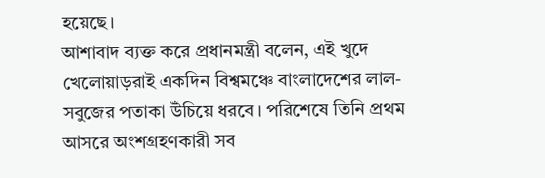হয়েছে।
আশাবাদ ব্যক্ত করে প্রধানমন্ত্রী বলেন, এই খুদে খেলোয়াড়রাই একদিন বিশ্বমঞ্চে বাংলাদেশের লাল-সবুজের পতাকা উঁচিয়ে ধরবে। পরিশেষে তিনি প্রথম আসরে অংশগ্রহণকারী সব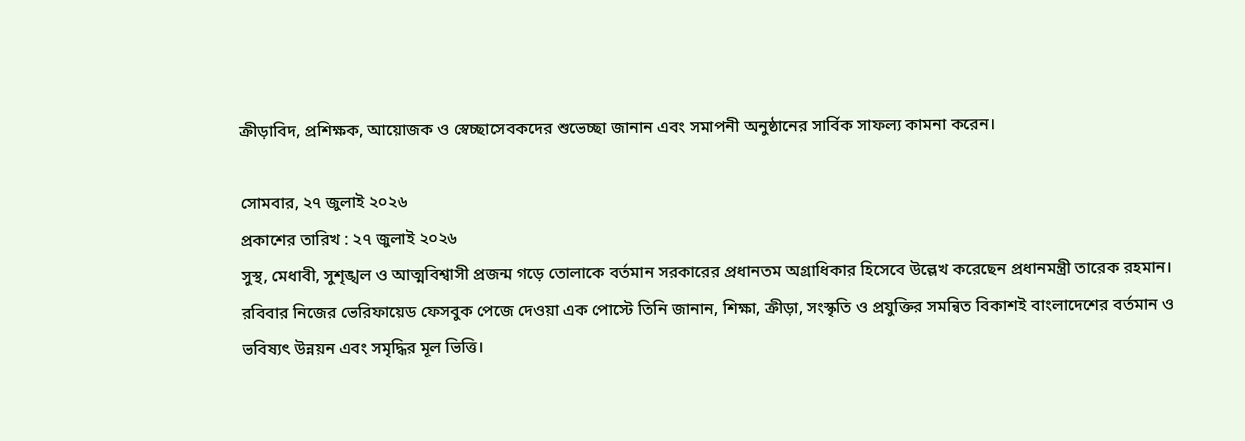ক্রীড়াবিদ, প্রশিক্ষক, আয়োজক ও স্বেচ্ছাসেবকদের শুভেচ্ছা জানান এবং সমাপনী অনুষ্ঠানের সার্বিক সাফল্য কামনা করেন।

সোমবার, ২৭ জুলাই ২০২৬
প্রকাশের তারিখ : ২৭ জুলাই ২০২৬
সুস্থ, মেধাবী, সুশৃঙ্খল ও আত্মবিশ্বাসী প্রজন্ম গড়ে তোলাকে বর্তমান সরকারের প্রধানতম অগ্রাধিকার হিসেবে উল্লেখ করেছেন প্রধানমন্ত্রী তারেক রহমান। রবিবার নিজের ভেরিফায়েড ফেসবুক পেজে দেওয়া এক পোস্টে তিনি জানান, শিক্ষা, ক্রীড়া, সংস্কৃতি ও প্রযুক্তির সমন্বিত বিকাশই বাংলাদেশের বর্তমান ও ভবিষ্যৎ উন্নয়ন এবং সমৃদ্ধির মূল ভিত্তি।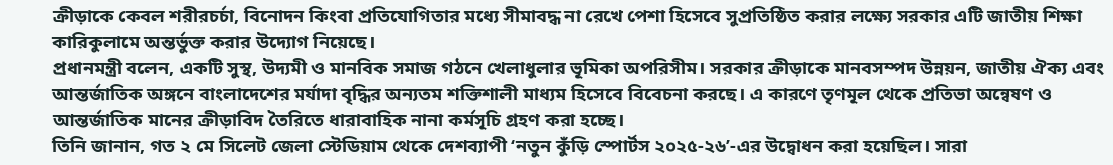ক্রীড়াকে কেবল শরীরচর্চা, বিনোদন কিংবা প্রতিযোগিতার মধ্যে সীমাবদ্ধ না রেখে পেশা হিসেবে সুপ্রতিষ্ঠিত করার লক্ষ্যে সরকার এটি জাতীয় শিক্ষা কারিকুলামে অন্তর্ভুক্ত করার উদ্যোগ নিয়েছে।
প্রধানমন্ত্রী বলেন, একটি সুস্থ, উদ্যমী ও মানবিক সমাজ গঠনে খেলাধুলার ভূমিকা অপরিসীম। সরকার ক্রীড়াকে মানবসম্পদ উন্নয়ন, জাতীয় ঐক্য এবং আন্তর্জাতিক অঙ্গনে বাংলাদেশের মর্যাদা বৃদ্ধির অন্যতম শক্তিশালী মাধ্যম হিসেবে বিবেচনা করছে। এ কারণে তৃণমূল থেকে প্রতিভা অন্বেষণ ও আন্তর্জাতিক মানের ক্রীড়াবিদ তৈরিতে ধারাবাহিক নানা কর্মসূচি গ্রহণ করা হচ্ছে।
তিনি জানান, গত ২ মে সিলেট জেলা স্টেডিয়াম থেকে দেশব্যাপী ‘নতুন কুঁড়ি স্পোর্টস ২০২৫-২৬’-এর উদ্বোধন করা হয়েছিল। সারা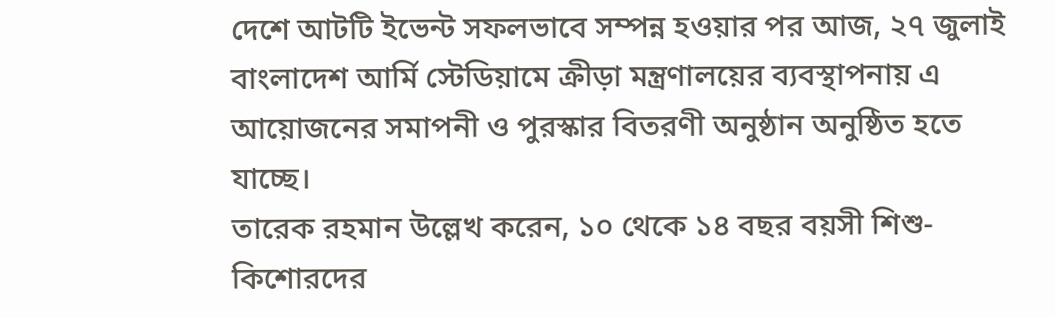দেশে আটটি ইভেন্ট সফলভাবে সম্পন্ন হওয়ার পর আজ, ২৭ জুলাই বাংলাদেশ আর্মি স্টেডিয়ামে ক্রীড়া মন্ত্রণালয়ের ব্যবস্থাপনায় এ আয়োজনের সমাপনী ও পুরস্কার বিতরণী অনুষ্ঠান অনুষ্ঠিত হতে যাচ্ছে।
তারেক রহমান উল্লেখ করেন, ১০ থেকে ১৪ বছর বয়সী শিশু-কিশোরদের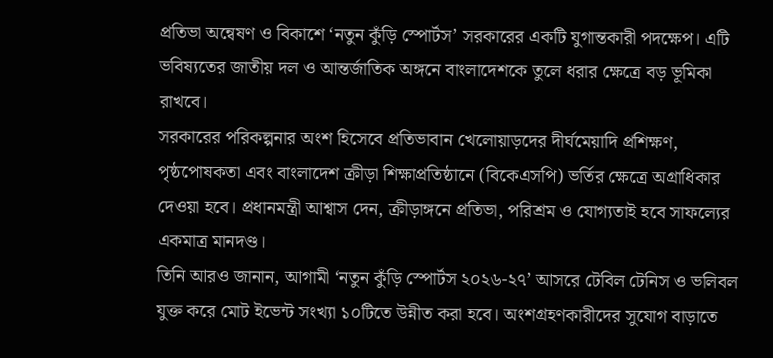প্রতিভা অন্বেষণ ও বিকাশে ‘নতুন কুঁড়ি স্পোর্টস’ সরকারের একটি যুগান্তকারী পদক্ষেপ। এটি ভবিষ্যতের জাতীয় দল ও আন্তর্জাতিক অঙ্গনে বাংলাদেশকে তুলে ধরার ক্ষেত্রে বড় ভূমিকা রাখবে।
সরকারের পরিকল্পনার অংশ হিসেবে প্রতিভাবান খেলোয়াড়দের দীর্ঘমেয়াদি প্রশিক্ষণ, পৃষ্ঠপোষকতা এবং বাংলাদেশ ক্রীড়া শিক্ষাপ্রতিষ্ঠানে (বিকেএসপি) ভর্তির ক্ষেত্রে অগ্রাধিকার দেওয়া হবে। প্রধানমন্ত্রী আশ্বাস দেন, ক্রীড়াঙ্গনে প্রতিভা, পরিশ্রম ও যোগ্যতাই হবে সাফল্যের একমাত্র মানদণ্ড।
তিনি আরও জানান, আগামী ‘নতুন কুঁড়ি স্পোর্টস ২০২৬-২৭’ আসরে টেবিল টেনিস ও ভলিবল যুক্ত করে মোট ইভেন্ট সংখ্যা ১০টিতে উন্নীত করা হবে। অংশগ্রহণকারীদের সুযোগ বাড়াতে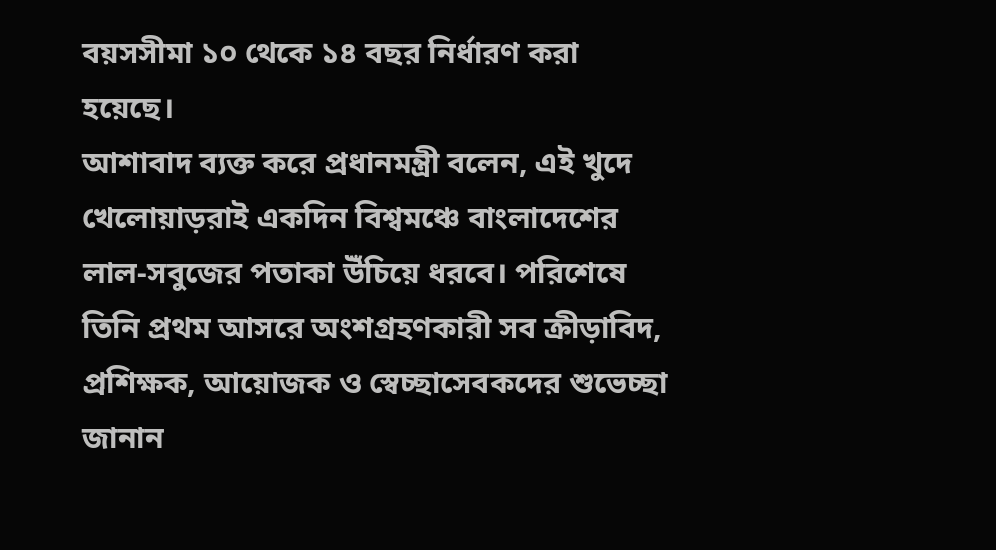বয়সসীমা ১০ থেকে ১৪ বছর নির্ধারণ করা হয়েছে।
আশাবাদ ব্যক্ত করে প্রধানমন্ত্রী বলেন, এই খুদে খেলোয়াড়রাই একদিন বিশ্বমঞ্চে বাংলাদেশের লাল-সবুজের পতাকা উঁচিয়ে ধরবে। পরিশেষে তিনি প্রথম আসরে অংশগ্রহণকারী সব ক্রীড়াবিদ, প্রশিক্ষক, আয়োজক ও স্বেচ্ছাসেবকদের শুভেচ্ছা জানান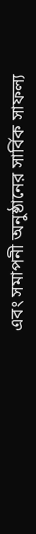এবং সমাপনী অনুষ্ঠানের সার্বিক সাফল্য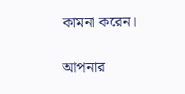কামনা করেন।

আপনার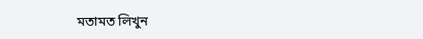মতামত লিখুন